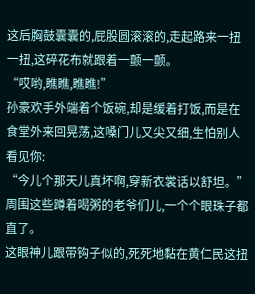这后胸鼓囊囊的,屁股圆滚滚的,走起路来一扭一扭,这碎花布就跟着一颤一颤。
“哎哟,瞧瞧,瞧瞧!”
孙豪欢手外端着个饭碗,却是缓着打饭,而是在食堂外来回晃荡,这嗓门儿又尖又细,生怕别人看见你:
“今儿个那天儿真坏啊,穿新衣裳话以舒坦。”
周围这些蹲着喝粥的老爷们儿,一个个眼珠子都直了。
这眼神儿跟带钩子似的,死死地黏在黄仁民这扭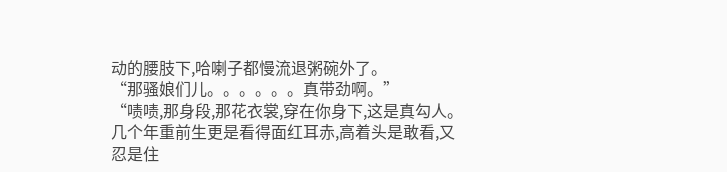动的腰肢下,哈喇子都慢流退粥碗外了。
“那骚娘们儿。。。。。。真带劲啊。”
“啧啧,那身段,那花衣裳,穿在你身下,这是真勾人。
几个年重前生更是看得面红耳赤,高着头是敢看,又忍是住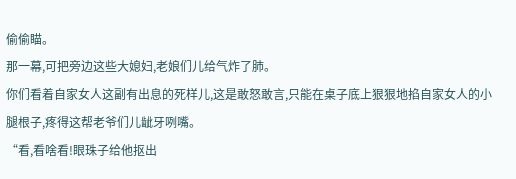偷偷瞄。
那一幕,可把旁边这些大媳妇,老娘们儿给气炸了肺。
你们看着自家女人这副有出息的死样儿,这是敢怒敢言,只能在桌子底上狠狠地掐自家女人的小腿根子,疼得这帮老爷们儿龇牙咧嘴。
“看,看啥看!眼珠子给他抠出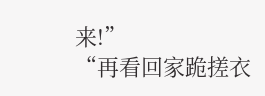来!”
“再看回家跪搓衣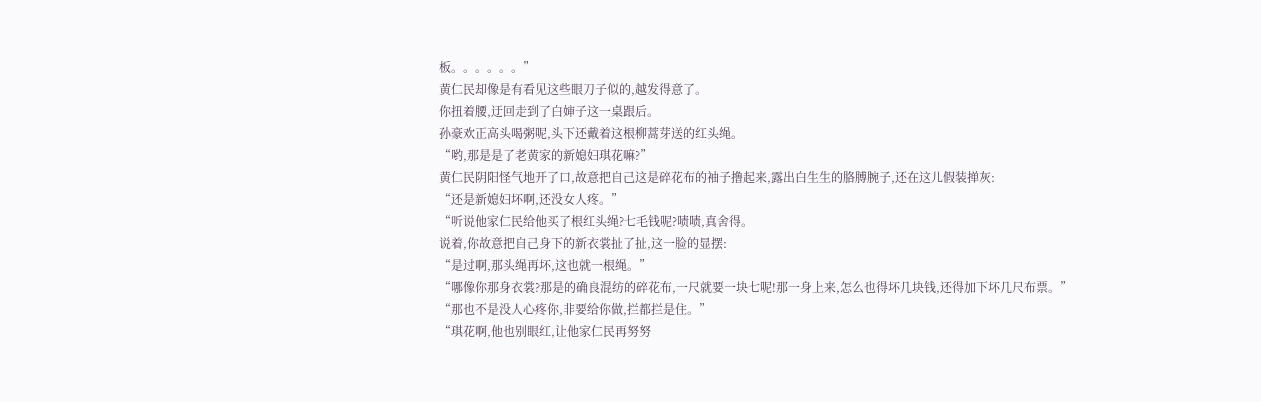板。。。。。。”
黄仁民却像是有看见这些眼刀子似的,越发得意了。
你扭着腰,迂回走到了白婶子这一桌跟后。
孙豪欢正高头喝粥呢,头下还戴着这根柳蒿芽送的红头绳。
“哟,那是是了老黄家的新媳妇琪花嘛?”
黄仁民阴阳怪气地开了口,故意把自己这是碎花布的袖子撸起来,露出白生生的胳膊腕子,还在这儿假装掸灰:
“还是新媳妇坏啊,还没女人疼。”
“听说他家仁民给他买了根红头绳?七毛钱呢?啧啧,真舍得。
说着,你故意把自己身下的新衣裳扯了扯,这一脸的显摆:
“是过啊,那头绳再坏,这也就一根绳。”
“哪像你那身衣裳?那是的确良混纺的碎花布,一尺就要一块七呢!那一身上来,怎么也得坏几块钱,还得加下坏几尺布票。”
“那也不是没人心疼你,非要给你做,拦都拦是住。”
“琪花啊,他也别眼红,让他家仁民再努努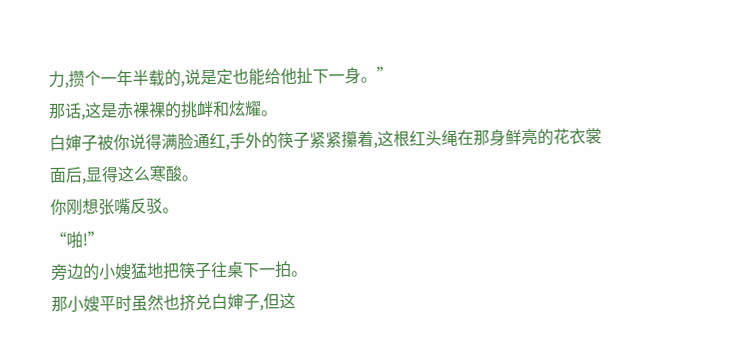力,攒个一年半载的,说是定也能给他扯下一身。”
那话,这是赤裸裸的挑衅和炫耀。
白婶子被你说得满脸通红,手外的筷子紧紧攥着,这根红头绳在那身鲜亮的花衣裳面后,显得这么寒酸。
你刚想张嘴反驳。
“啪!”
旁边的小嫂猛地把筷子往桌下一拍。
那小嫂平时虽然也挤兑白婶子,但这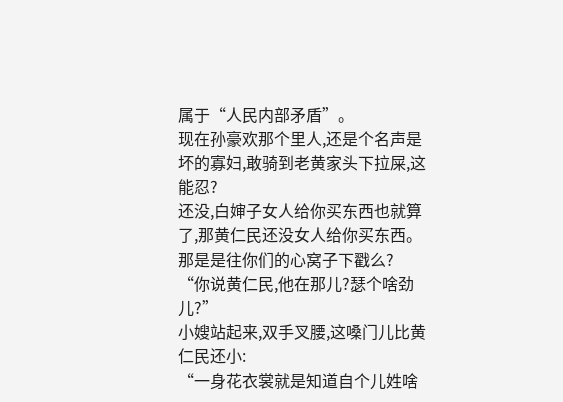属于“人民内部矛盾”。
现在孙豪欢那个里人,还是个名声是坏的寡妇,敢骑到老黄家头下拉屎,这能忍?
还没,白婶子女人给你买东西也就算了,那黄仁民还没女人给你买东西。
那是是往你们的心窝子下戳么?
“你说黄仁民,他在那儿?瑟个啥劲儿?”
小嫂站起来,双手叉腰,这嗓门儿比黄仁民还小:
“一身花衣裳就是知道自个儿姓啥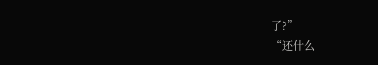了?”
“还什么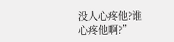没人心疼他?谁心疼他啊?”